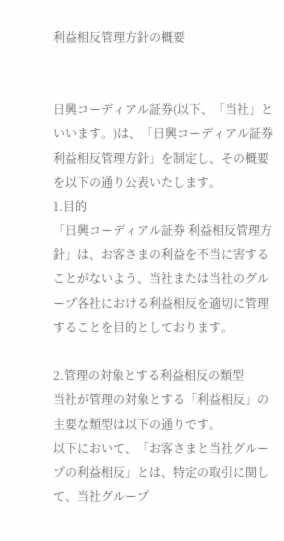利益相反管理方針の概要


日興コーディアル証券(以下、「当社」といいます。)は、「日興コーディアル証券 利益相反管理方針」を制定し、その概要を以下の通り公表いたします。
1.目的
「日興コーディアル証券 利益相反管理方針」は、お客さまの利益を不当に害することがないよう、当社または当社のグループ各社における利益相反を適切に管理することを目的としております。

2.管理の対象とする利益相反の類型
当社が管理の対象とする「利益相反」の主要な類型は以下の通りです。
以下において、「お客さまと当社グループの利益相反」とは、特定の取引に関して、当社グループ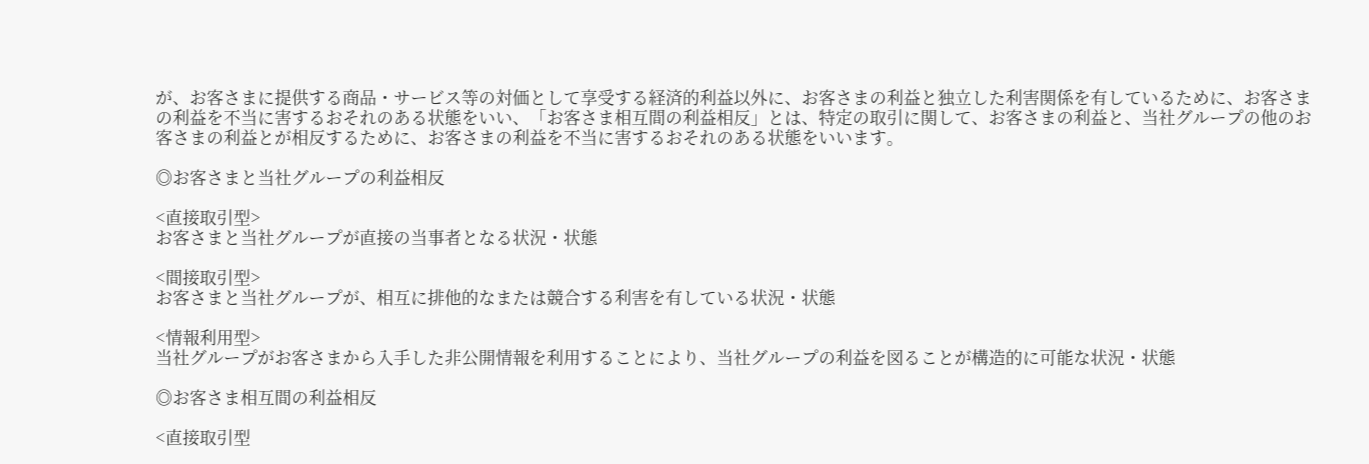が、お客さまに提供する商品・サービス等の対価として享受する経済的利益以外に、お客さまの利益と独立した利害関係を有しているために、お客さまの利益を不当に害するおそれのある状態をいい、「お客さま相互間の利益相反」とは、特定の取引に関して、お客さまの利益と、当社グループの他のお客さまの利益とが相反するために、お客さまの利益を不当に害するおそれのある状態をいいます。

◎お客さまと当社グループの利益相反

<直接取引型>
お客さまと当社グループが直接の当事者となる状況・状態

<間接取引型>
お客さまと当社グループが、相互に排他的なまたは競合する利害を有している状況・状態

<情報利用型>
当社グループがお客さまから入手した非公開情報を利用することにより、当社グループの利益を図ることが構造的に可能な状況・状態

◎お客さま相互間の利益相反

<直接取引型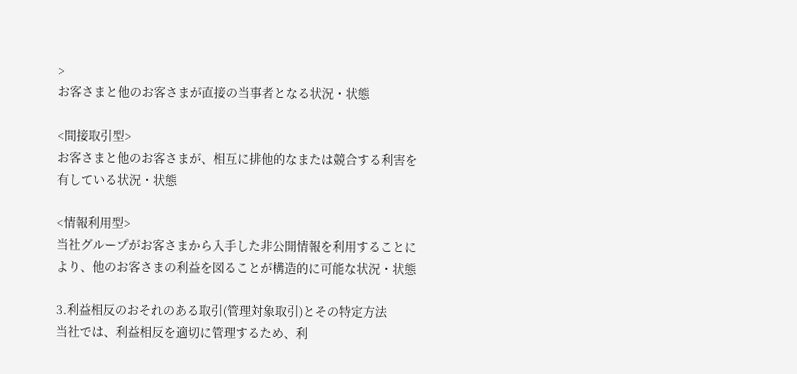>
お客さまと他のお客さまが直接の当事者となる状況・状態

<間接取引型>
お客さまと他のお客さまが、相互に排他的なまたは競合する利害を有している状況・状態

<情報利用型>
当社グループがお客さまから入手した非公開情報を利用することにより、他のお客さまの利益を図ることが構造的に可能な状況・状態

3.利益相反のおそれのある取引(管理対象取引)とその特定方法
当社では、利益相反を適切に管理するため、利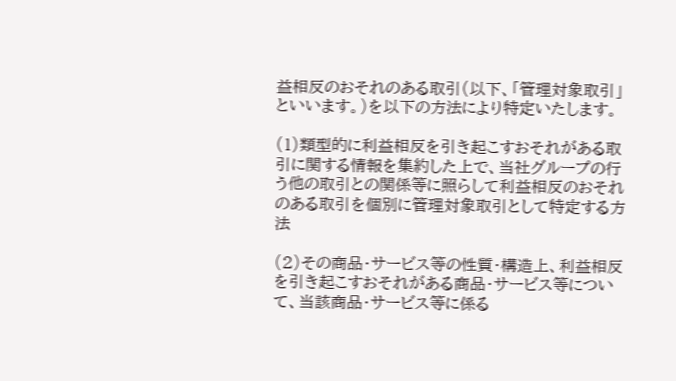益相反のおそれのある取引(以下、「管理対象取引」といいます。)を以下の方法により特定いたします。

(1)類型的に利益相反を引き起こすおそれがある取引に関する情報を集約した上で、当社グループの行う他の取引との関係等に照らして利益相反のおそれのある取引を個別に管理対象取引として特定する方法

(2)その商品・サービス等の性質・構造上、利益相反を引き起こすおそれがある商品・サービス等について、当該商品・サービス等に係る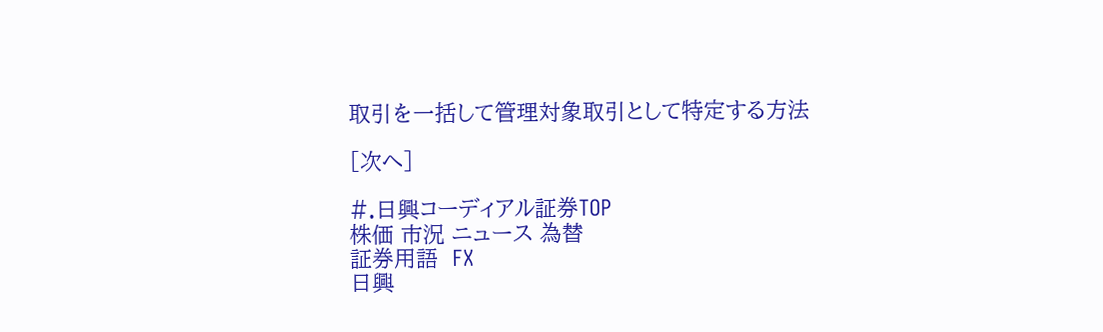取引を一括して管理対象取引として特定する方法

[次へ]

#.日興コーディアル証券TOP
株価 市況 ニュース 為替
証券用語  FX
日興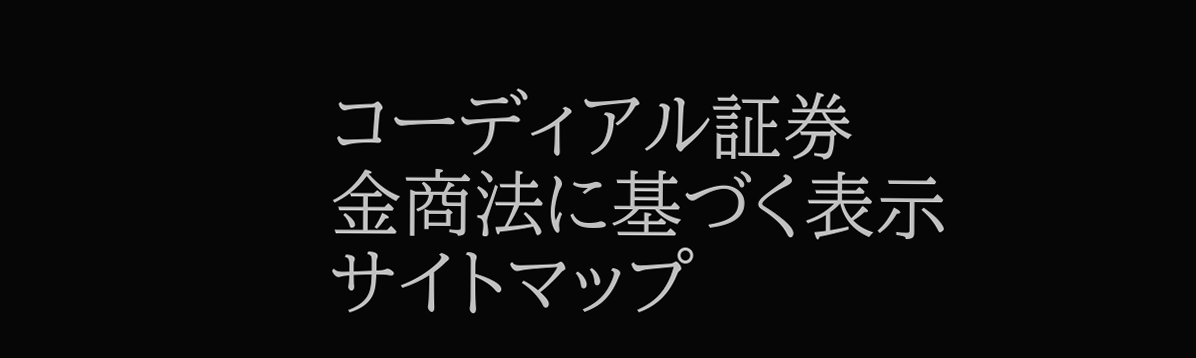コーディアル証券
金商法に基づく表示
サイトマップ